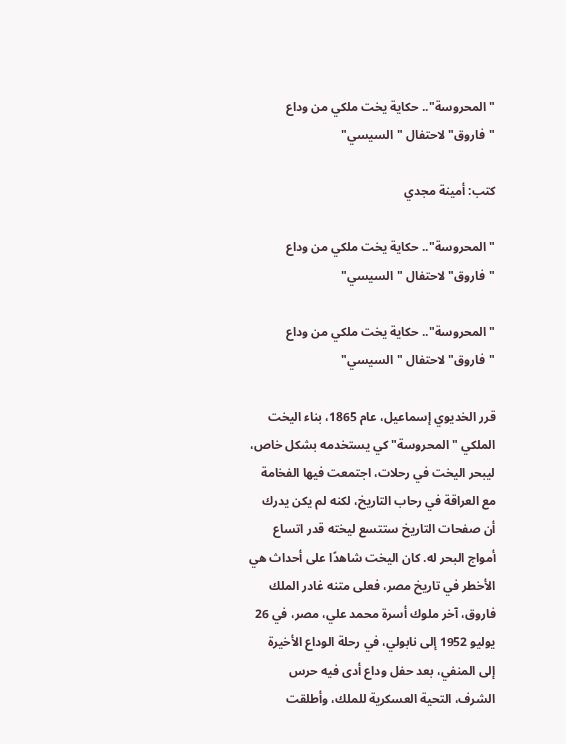"المحروسة".. حكاية يخت ملكي من وداع "فاروق" لاحتفال "السيسي"

كتب: أمينة مجدي

"المحروسة".. حكاية يخت ملكي من وداع "فاروق" لاحتفال "السيسي"

"المحروسة".. حكاية يخت ملكي من وداع "فاروق" لاحتفال "السيسي"

قرر الخديوي إسماعيل، عام 1865، بناء اليخت الملكي "المحروسة" كي يستخدمه بشكل خاص، ليبحر اليخت في رحلات، اجتمعت فيها الفخامة مع العراقة في رحاب التاريخ، لكنه لم يكن يدرك أن صفحات التاريخ ستتسع ليخته قدر اتساع أمواج البحر له. كان اليخت شاهدًا على أحداث هي الأخطر في تاريخ مصر، فعلى متنه غادر الملك فاروق، آخر ملوك أسرة محمد علي، مصر، في 26 يوليو 1952 إلى نابولي، في رحلة الوداع الأخيرة إلى المنفي، بعد حفل وداع أدى فيه حرس الشرف، التحية العسكرية للملك، وأطلقت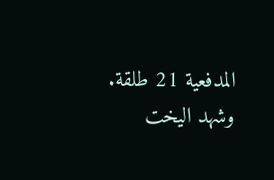المدفعية 21 طلقة. وشهد اليخت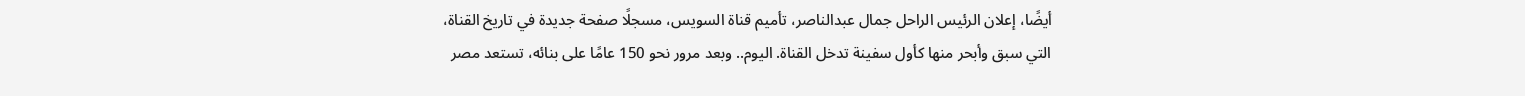أيضًا، إعلان الرئيس الراحل جمال عبدالناصر، تأميم قناة السويس، مسجلًا صفحة جديدة في تاريخ القناة، التي سبق وأبحر منها كأول سفينة تدخل القناة. اليوم.. وبعد مرور نحو 150 عامًا على بنائه، تستعد مصر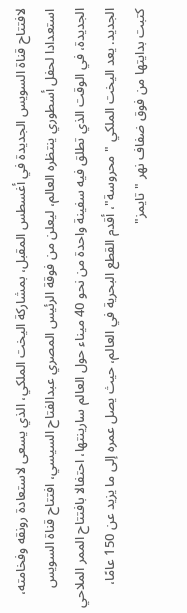لافتتاح قناة السويس الجديدة في أغسطس المقبل، بمشاركة اليخت الملكي، الذي يسعى لاستعادة رونقه وفخامته، استعدادا لحفل أسطوري ينتظره العالم، ليعلن من فوقة الرئيس المصري عبدالفتاح السيسي، افتتاح قناة السويس الجديدة، في الوقت الذي تطلق فيه سفينة واحدة من نحو 40 ميناء حول العالم سارينتها، احتفالا بافتتاح الممر الملاحي الجديد. يعد اليخت الملكي "محروسة"، أقدم القطع البحرية في العالم، حيث يصل عمره إلى ما يزيد عن 150 عامًا، كتبت بدايتها من فوق ضفاف نهر "تايمز"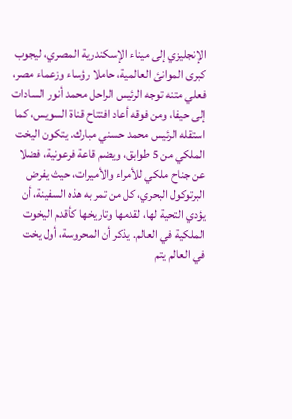الإنجليزي إلى ميناء الإسكندرية المصري، ليجوب كبرى الموانئ العالمية، حاملا رؤساء وزعماء مصر، فعلي متنه توجه الرئيس الراحل محمد أنور السادات إلى حيفا، ومن فوقه أعاد افتتاح قناة السويس، كما استقله الرئيس محمد حسني مبارك. يتكون اليخت الملكي من 5 طوابق، ويضم قاعة فرعونية، فضلا عن جناح ملكي للأمراء والأميرات، حيث يفرض البرتوكول البحري، كل من تمر به هذه السفينة، أن يؤدي التحية لها، لقدمها وتاريخها كأقدم اليخوت الملكية في العالم. يذكر أن المحروسة، أول يخت في العالم يتم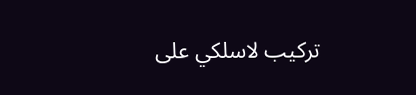تركيب لاسلكي على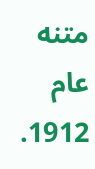متنه عام 1912.